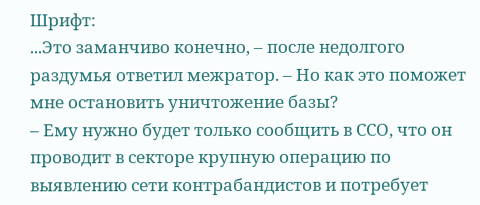Шрифт:
...Это заманчиво конечно, – после недолгого раздумья ответил межратор. – Но как это поможет мне остановить уничтожение базы?
– Ему нужно будет только сообщить в ССО, что он проводит в секторе крупную операцию по выявлению сети контрабандистов и потребует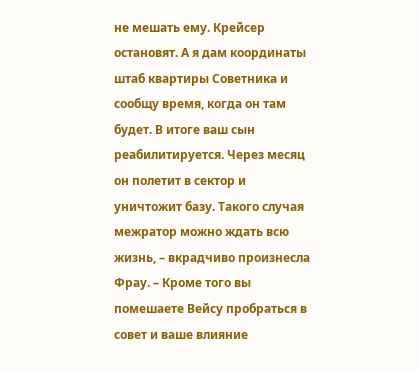не мешать ему. Крейсер остановят. А я дам координаты штаб квартиры Советника и сообщу время, когда он там будет. В итоге ваш сын реабилитируется. Через месяц он полетит в сектор и уничтожит базу. Такого случая межратор можно ждать всю жизнь, – вкрадчиво произнесла Фрау. – Кроме того вы помешаете Вейсу пробраться в совет и ваше влияние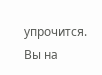упрочится. Вы на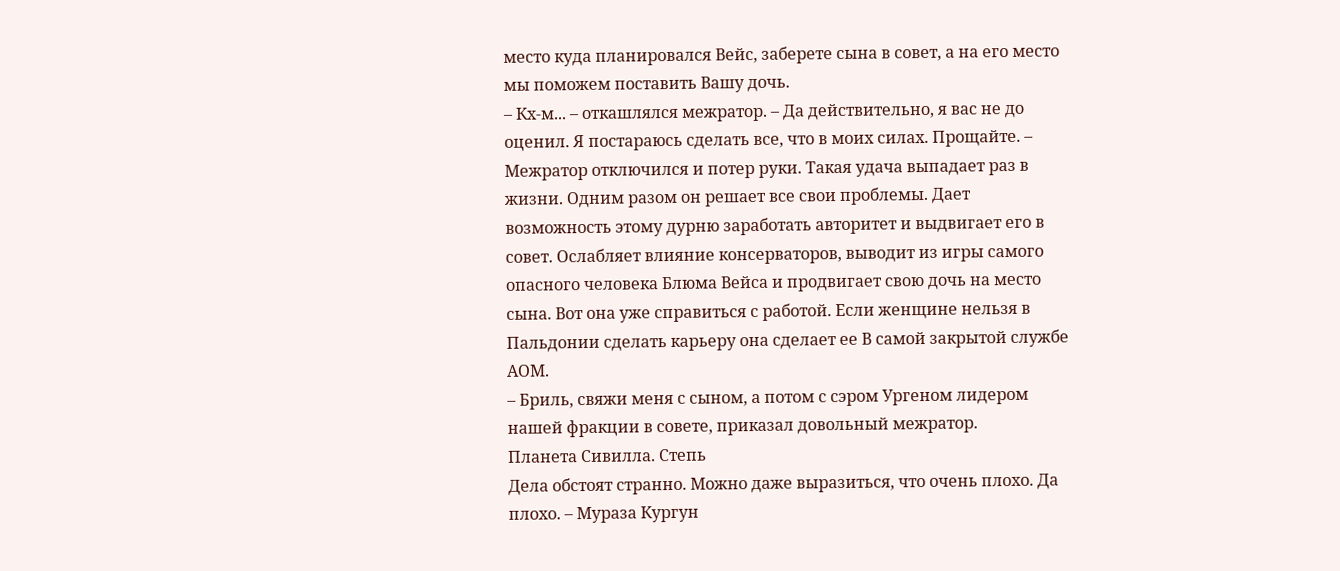место куда планировался Вейс, заберете сына в совет, а на его место мы поможем поставить Вашу дочь.
– Кх-м... – откашлялся межратор. – Да действительно, я вас не до оценил. Я постараюсь сделать все, что в моих силах. Прощайте. – Межратор отключился и потер руки. Такая удача выпадает раз в жизни. Одним разом он решает все свои проблемы. Дает возможность этому дурню заработать авторитет и выдвигает его в совет. Ослабляет влияние консерваторов, выводит из игры самого опасного человека Блюма Вейса и продвигает свою дочь на место сына. Вот она уже справиться с работой. Если женщине нельзя в Пальдонии сделать карьеру она сделает ее В самой закрытой службе АОМ.
– Бриль, свяжи меня с сыном, а потом с сэром Ургеном лидером нашей фракции в совете, приказал довольный межратор.
Планета Сивилла. Степь
Дела обстоят странно. Можно даже выразиться, что очень плохо. Да плохо. – Мураза Кургун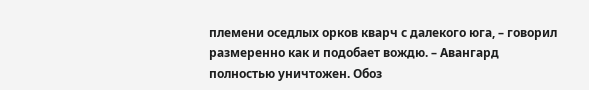племени оседлых орков кварч с далекого юга, – говорил размеренно как и подобает вождю. – Авангард полностью уничтожен. Обоз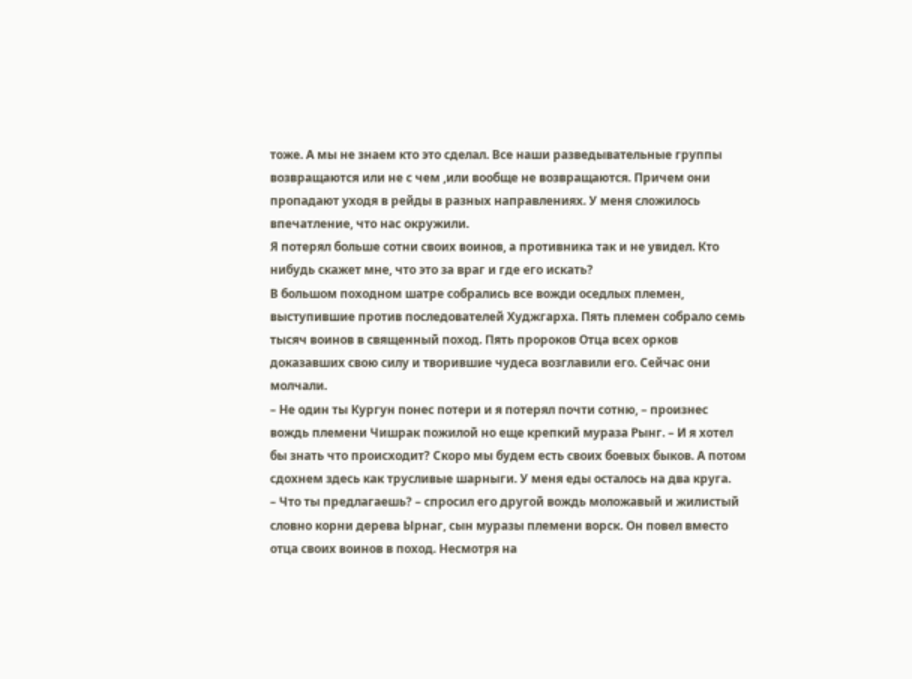тоже. А мы не знаем кто это сделал. Все наши разведывательные группы возвращаются или не с чем ,или вообще не возвращаются. Причем они пропадают уходя в рейды в разных направлениях. У меня сложилось впечатление, что нас окружили.
Я потерял больше сотни своих воинов, а противника так и не увидел. Кто нибудь скажет мне, что это за враг и где его искать?
В большом походном шатре собрались все вожди оседлых племен, выступившие против последователей Худжгарха. Пять племен собрало семь тысяч воинов в священный поход. Пять пророков Отца всех орков доказавших свою силу и творившие чудеса возглавили его. Сейчас они молчали.
– Не один ты Кургун понес потери и я потерял почти сотню, – произнес вождь племени Чишрак пожилой но еще крепкий мураза Рынг. – И я хотел бы знать что происходит? Скоро мы будем есть своих боевых быков. А потом сдохнем здесь как трусливые шарныги. У меня еды осталось на два круга.
– Что ты предлагаешь? – спросил его другой вождь моложавый и жилистый словно корни дерева Ырнаг, сын муразы племени ворск. Он повел вместо отца своих воинов в поход. Несмотря на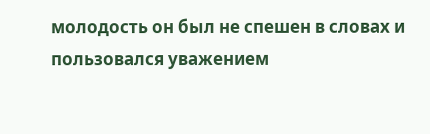молодость он был не спешен в словах и пользовался уважением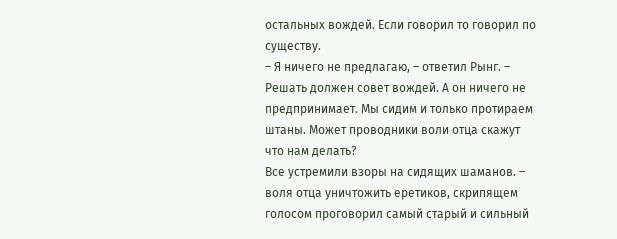остальных вождей. Если говорил то говорил по существу.
– Я ничего не предлагаю, – ответил Рынг. – Решать должен совет вождей. А он ничего не предпринимает. Мы сидим и только протираем штаны. Может проводники воли отца скажут что нам делать?
Все устремили взоры на сидящих шаманов. – воля отца уничтожить еретиков, скрипящем голосом проговорил самый старый и сильный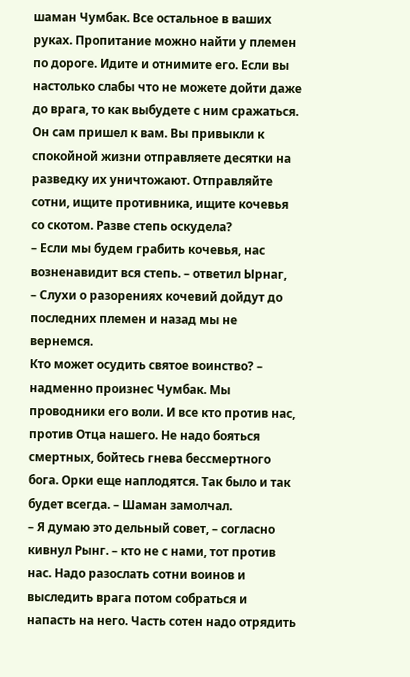шаман Чумбак. Все остальное в ваших руках. Пропитание можно найти у племен по дороге. Идите и отнимите его. Если вы настолько слабы что не можете дойти даже до врага, то как выбудете с ним сражаться. Он сам пришел к вам. Вы привыкли к спокойной жизни отправляете десятки на разведку их уничтожают. Отправляйте сотни, ищите противника, ищите кочевья со скотом. Разве степь оскудела?
– Если мы будем грабить кочевья, нас возненавидит вся степь. – ответил Ырнаг,
– Слухи о разорениях кочевий дойдут до последних племен и назад мы не вернемся.
Кто может осудить святое воинство? – надменно произнес Чумбак. Мы проводники его воли. И все кто против нас, против Отца нашего. Не надо бояться смертных, бойтесь гнева бессмертного бога. Орки еще наплодятся. Так было и так будет всегда. – Шаман замолчал.
– Я думаю это дельный совет, – согласно кивнул Рынг. – кто не с нами, тот против нас. Надо разослать сотни воинов и выследить врага потом собраться и напасть на него. Часть сотен надо отрядить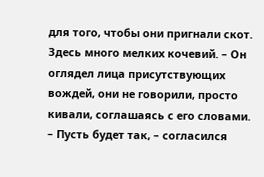для того, чтобы они пригнали скот. Здесь много мелких кочевий. – Он оглядел лица присутствующих вождей, они не говорили, просто кивали, соглашаясь с его словами.
– Пусть будет так, – согласился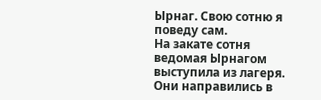Ырнаг. Свою сотню я поведу сам.
На закате сотня ведомая Ырнагом выступила из лагеря. Они направились в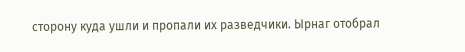сторону куда ушли и пропали их разведчики. Ырнаг отобрал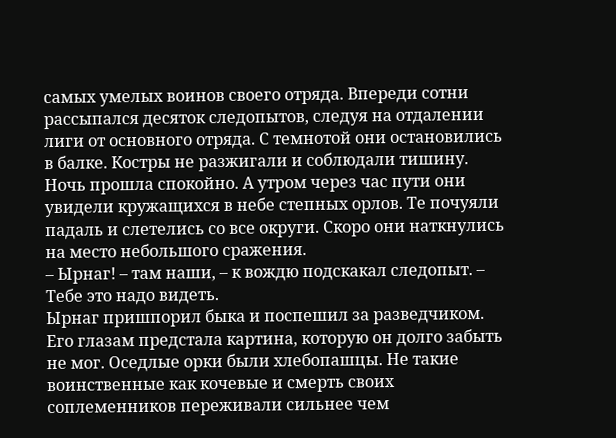самых умелых воинов своего отряда. Впереди сотни рассыпался десяток следопытов, следуя на отдалении лиги от основного отряда. С темнотой они остановились в балке. Костры не разжигали и соблюдали тишину. Ночь прошла спокойно. А утром через час пути они увидели кружащихся в небе степных орлов. Те почуяли падаль и слетелись со все округи. Скоро они наткнулись на место небольшого сражения.
– Ырнаг! – там наши, – к вождю подскакал следопыт. – Тебе это надо видеть.
Ырнаг пришпорил быка и поспешил за разведчиком. Его глазам предстала картина, которую он долго забыть не мог. Оседлые орки были хлебопашцы. Не такие воинственные как кочевые и смерть своих соплеменников переживали сильнее чем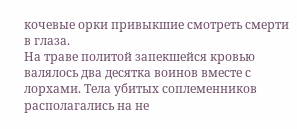кочевые орки привыкшие смотреть смерти в глаза.
На траве политой запекшейся кровью валялось два десятка воинов вместе с лорхами. Тела убитых соплеменников располагались на не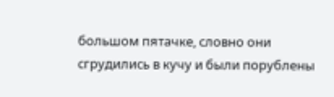большом пятачке, словно они сгрудились в кучу и были порублены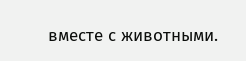вместе с животными.